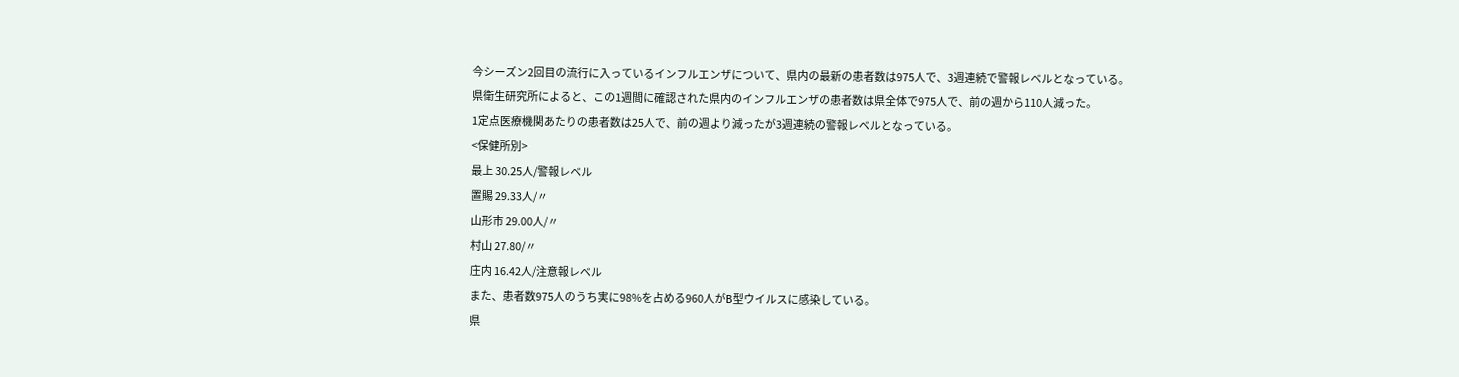今シーズン2回目の流行に入っているインフルエンザについて、県内の最新の患者数は975人で、3週連続で警報レベルとなっている。
県衛生研究所によると、この1週間に確認された県内のインフルエンザの患者数は県全体で975人で、前の週から110人減った。
1定点医療機関あたりの患者数は25人で、前の週より減ったが3週連続の警報レベルとなっている。
<保健所別>
最上 30.25人/警報レベル
置賜 29.33人/〃
山形市 29.00人/〃
村山 27.80/〃
庄内 16.42人/注意報レベル
また、患者数975人のうち実に98%を占める960人がB型ウイルスに感染している。
県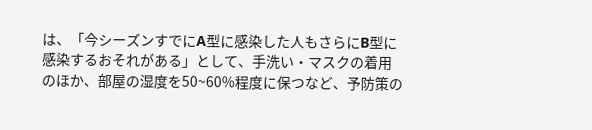は、「今シーズンすでにA型に感染した人もさらにB型に感染するおそれがある」として、手洗い・マスクの着用のほか、部屋の湿度を50~60%程度に保つなど、予防策の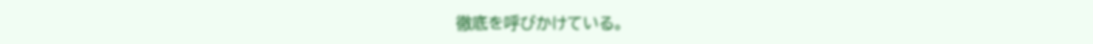徹底を呼びかけている。